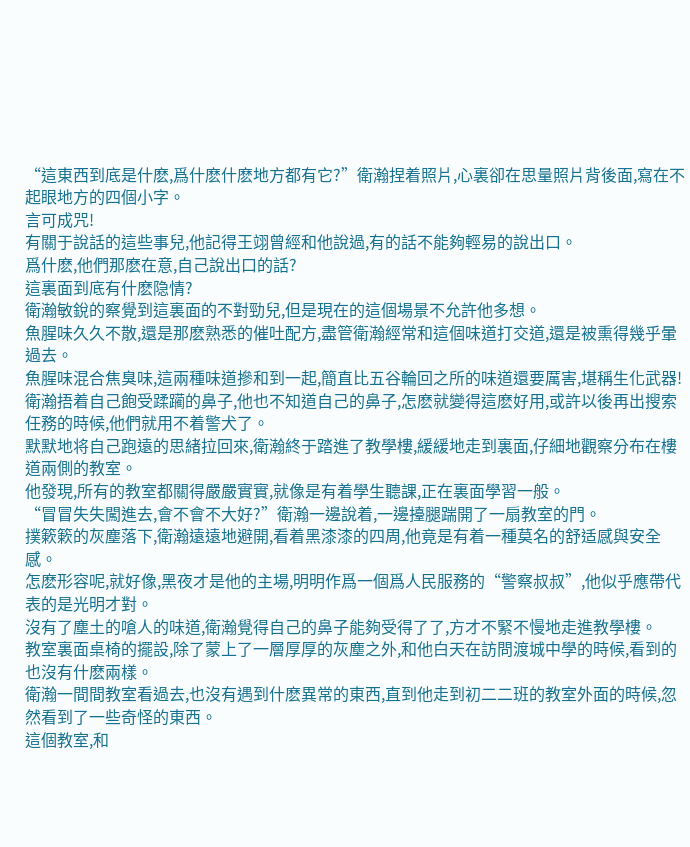“這東西到底是什麽,爲什麽什麽地方都有它?”衛瀚捏着照片,心裏卻在思量照片背後面,寫在不起眼地方的四個小字。
言可成咒!
有關于說話的這些事兒,他記得王翊曾經和他說過,有的話不能夠輕易的說出口。
爲什麽,他們那麽在意,自己說出口的話?
這裏面到底有什麽隐情?
衛瀚敏銳的察覺到這裏面的不對勁兒,但是現在的這個場景不允許他多想。
魚腥味久久不散,還是那麽熟悉的催吐配方,盡管衛瀚經常和這個味道打交道,還是被熏得幾乎暈過去。
魚腥味混合焦臭味,這兩種味道摻和到一起,簡直比五谷輪回之所的味道還要厲害,堪稱生化武器!
衛瀚捂着自己飽受蹂躏的鼻子,他也不知道自己的鼻子,怎麽就變得這麽好用,或許以後再出搜索任務的時候,他們就用不着警犬了。
默默地将自己跑遠的思緒拉回來,衛瀚終于踏進了教學樓,緩緩地走到裏面,仔細地觀察分布在樓道兩側的教室。
他發現,所有的教室都關得嚴嚴實實,就像是有着學生聽課,正在裏面學習一般。
“冒冒失失闖進去,會不會不大好?”衛瀚一邊說着,一邊擡腿踹開了一扇教室的門。
撲簌簌的灰塵落下,衛瀚遠遠地避開,看着黑漆漆的四周,他竟是有着一種莫名的舒适感與安全感。
怎麽形容呢,就好像,黑夜才是他的主場,明明作爲一個爲人民服務的“警察叔叔”,他似乎應帶代表的是光明才對。
沒有了塵土的嗆人的味道,衛瀚覺得自己的鼻子能夠受得了了,方才不緊不慢地走進教學樓。
教室裏面桌椅的擺設,除了蒙上了一層厚厚的灰塵之外,和他白天在訪問渡城中學的時候,看到的也沒有什麽兩樣。
衛瀚一間間教室看過去,也沒有遇到什麽異常的東西,直到他走到初二二班的教室外面的時候,忽然看到了一些奇怪的東西。
這個教室,和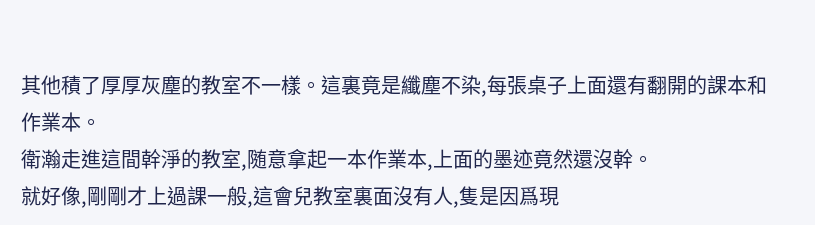其他積了厚厚灰塵的教室不一樣。這裏竟是纖塵不染,每張桌子上面還有翻開的課本和作業本。
衛瀚走進這間幹淨的教室,随意拿起一本作業本,上面的墨迹竟然還沒幹。
就好像,剛剛才上過課一般,這會兒教室裏面沒有人,隻是因爲現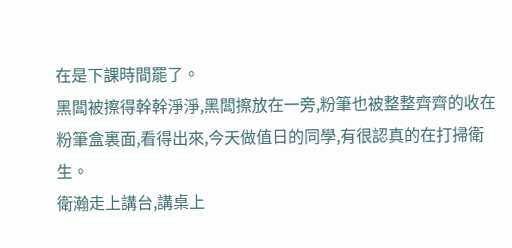在是下課時間罷了。
黑闆被擦得幹幹淨淨,黑闆擦放在一旁,粉筆也被整整齊齊的收在粉筆盒裏面,看得出來,今天做值日的同學,有很認真的在打掃衛生。
衛瀚走上講台,講桌上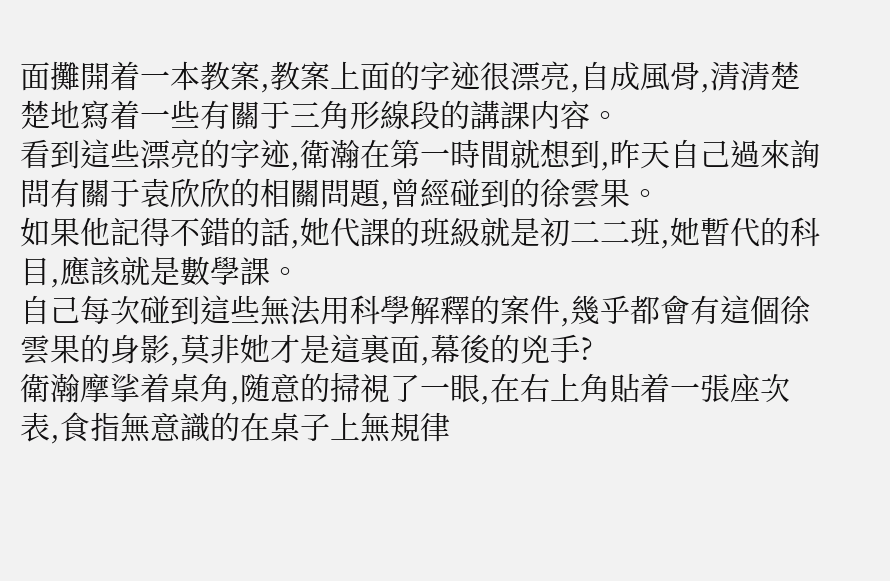面攤開着一本教案,教案上面的字迹很漂亮,自成風骨,清清楚楚地寫着一些有關于三角形線段的講課内容。
看到這些漂亮的字迹,衛瀚在第一時間就想到,昨天自己過來詢問有關于袁欣欣的相關問題,曾經碰到的徐雲果。
如果他記得不錯的話,她代課的班級就是初二二班,她暫代的科目,應該就是數學課。
自己每次碰到這些無法用科學解釋的案件,幾乎都會有這個徐雲果的身影,莫非她才是這裏面,幕後的兇手?
衛瀚摩挲着桌角,随意的掃視了一眼,在右上角貼着一張座次表,食指無意識的在桌子上無規律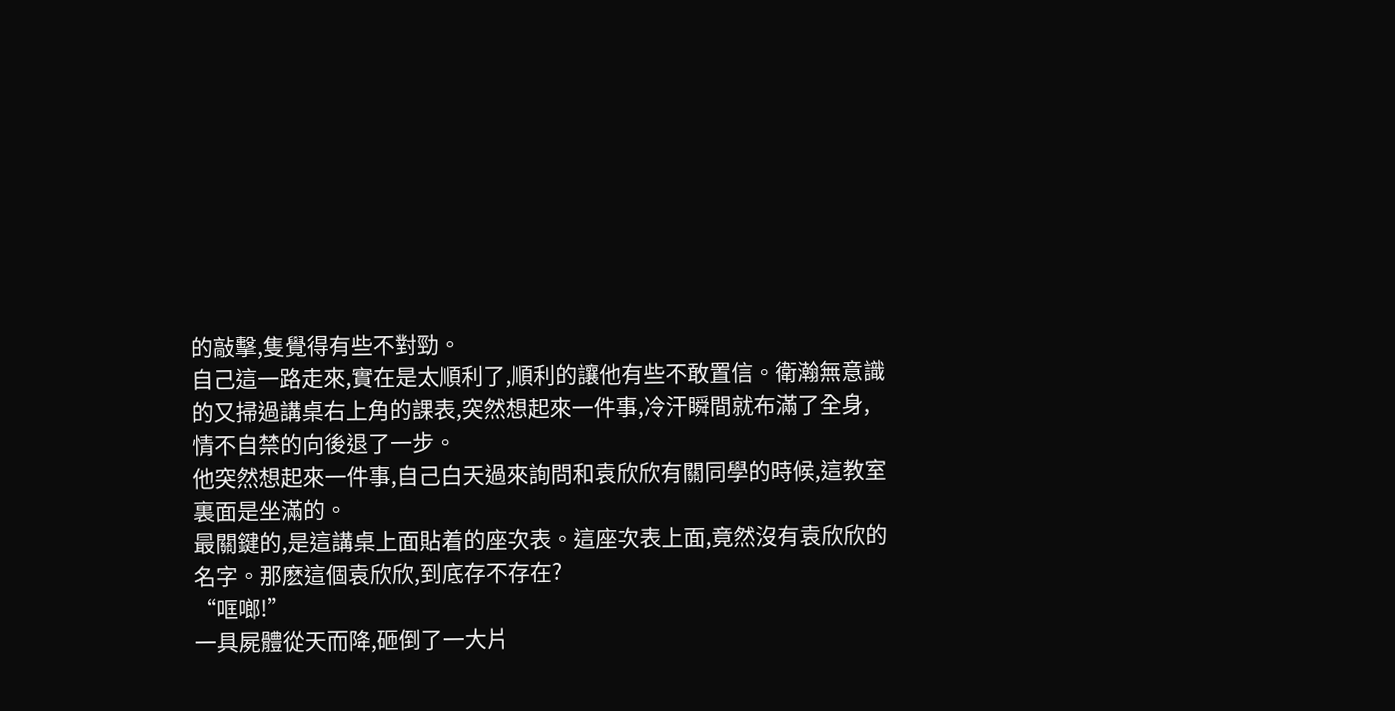的敲擊,隻覺得有些不對勁。
自己這一路走來,實在是太順利了,順利的讓他有些不敢置信。衛瀚無意識的又掃過講桌右上角的課表,突然想起來一件事,冷汗瞬間就布滿了全身,情不自禁的向後退了一步。
他突然想起來一件事,自己白天過來詢問和袁欣欣有關同學的時候,這教室裏面是坐滿的。
最關鍵的,是這講桌上面貼着的座次表。這座次表上面,竟然沒有袁欣欣的名字。那麽這個袁欣欣,到底存不存在?
“哐啷!”
一具屍體從天而降,砸倒了一大片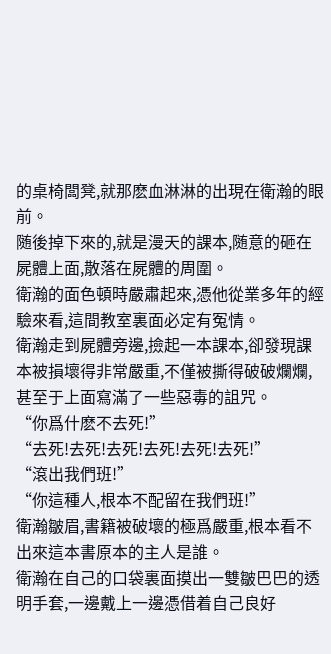的桌椅闆凳,就那麽血淋淋的出現在衛瀚的眼前。
随後掉下來的,就是漫天的課本,随意的砸在屍體上面,散落在屍體的周圍。
衛瀚的面色頓時嚴肅起來,憑他從業多年的經驗來看,這間教室裏面必定有冤情。
衛瀚走到屍體旁邊,撿起一本課本,卻發現課本被損壞得非常嚴重,不僅被撕得破破爛爛,甚至于上面寫滿了一些惡毒的詛咒。
“你爲什麽不去死!”
“去死!去死!去死!去死!去死!去死!”
“滾出我們班!”
“你這種人,根本不配留在我們班!”
衛瀚皺眉,書籍被破壞的極爲嚴重,根本看不出來這本書原本的主人是誰。
衛瀚在自己的口袋裏面摸出一雙皺巴巴的透明手套,一邊戴上一邊憑借着自己良好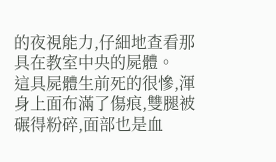的夜視能力,仔細地查看那具在教室中央的屍體。
這具屍體生前死的很慘,渾身上面布滿了傷痕,雙腿被碾得粉碎,面部也是血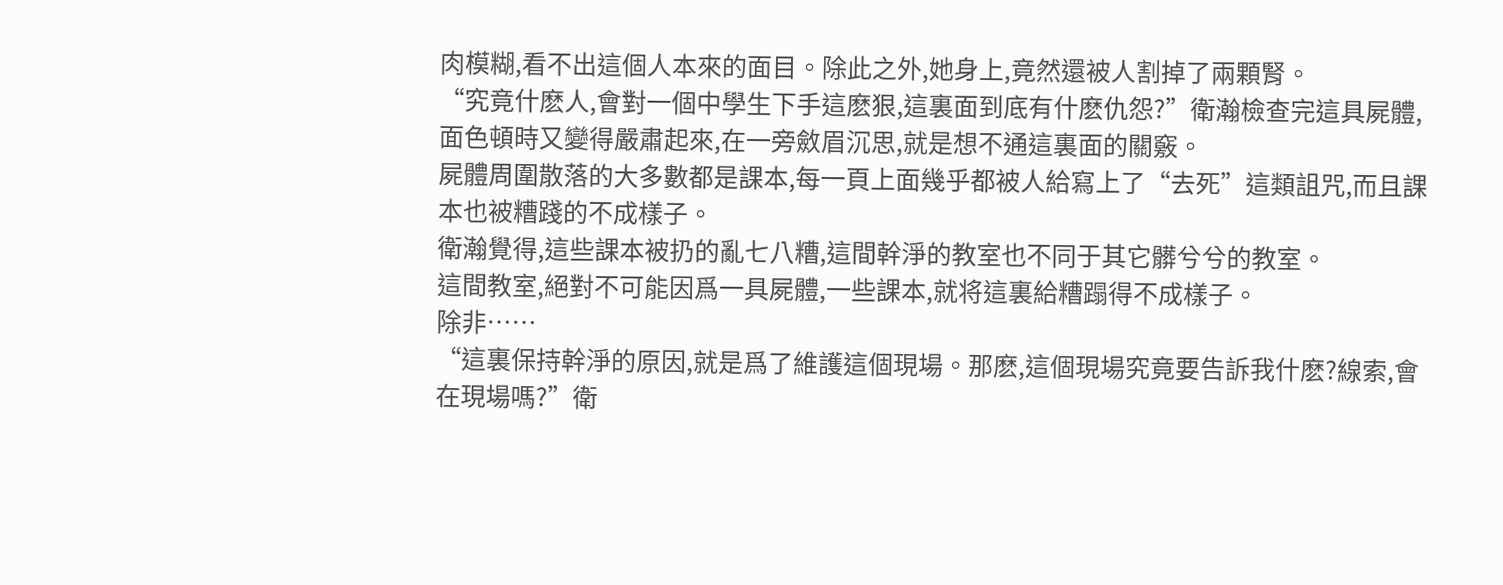肉模糊,看不出這個人本來的面目。除此之外,她身上,竟然還被人割掉了兩顆腎。
“究竟什麽人,會對一個中學生下手這麽狠,這裏面到底有什麽仇怨?”衛瀚檢查完這具屍體,面色頓時又變得嚴肅起來,在一旁斂眉沉思,就是想不通這裏面的關竅。
屍體周圍散落的大多數都是課本,每一頁上面幾乎都被人給寫上了“去死”這類詛咒,而且課本也被糟踐的不成樣子。
衛瀚覺得,這些課本被扔的亂七八糟,這間幹淨的教室也不同于其它髒兮兮的教室。
這間教室,絕對不可能因爲一具屍體,一些課本,就将這裏給糟蹋得不成樣子。
除非……
“這裏保持幹淨的原因,就是爲了維護這個現場。那麽,這個現場究竟要告訴我什麽?線索,會在現場嗎?”衛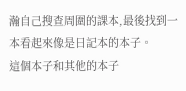瀚自己搜查周圍的課本,最後找到一本看起來像是日記本的本子。
這個本子和其他的本子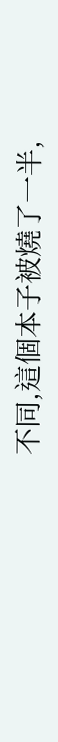不同,這個本子被燒了一半,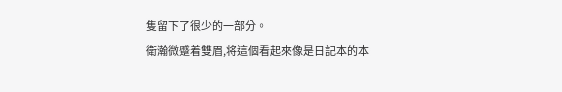隻留下了很少的一部分。
衛瀚微蹙着雙眉,将這個看起來像是日記本的本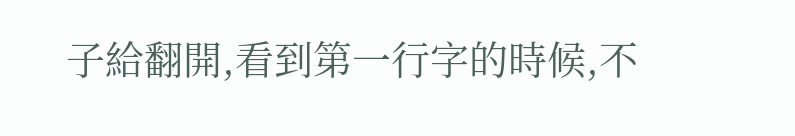子給翻開,看到第一行字的時候,不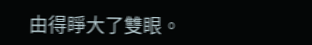由得睜大了雙眼。